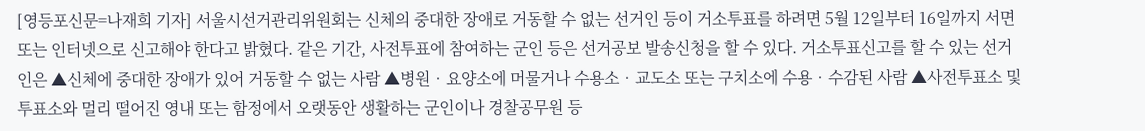[영등포신문=나재희 기자] 서울시선거관리위원회는 신체의 중대한 장애로 거동할 수 없는 선거인 등이 거소투표를 하려면 5월 12일부터 16일까지 서면 또는 인터넷으로 신고해야 한다고 밝혔다. 같은 기간, 사전투표에 참여하는 군인 등은 선거공보 발송신청을 할 수 있다. 거소투표신고를 할 수 있는 선거인은 ▲신체에 중대한 장애가 있어 거동할 수 없는 사람 ▲병원‧요양소에 머물거나 수용소‧교도소 또는 구치소에 수용‧수감된 사람 ▲사전투표소 및 투표소와 멀리 떨어진 영내 또는 함정에서 오랫동안 생활하는 군인이나 경찰공무원 등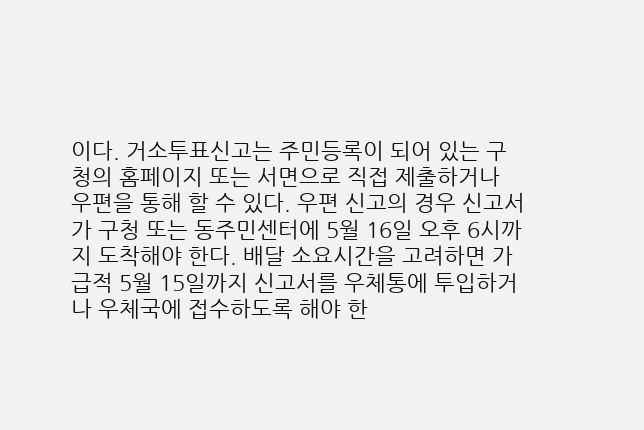이다. 거소투표신고는 주민등록이 되어 있는 구청의 홈페이지 또는 서면으로 직접 제출하거나 우편을 통해 할 수 있다. 우편 신고의 경우 신고서가 구청 또는 동주민센터에 5월 16일 오후 6시까지 도착해야 한다. 배달 소요시간을 고려하면 가급적 5월 15일까지 신고서를 우체통에 투입하거나 우체국에 접수하도록 해야 한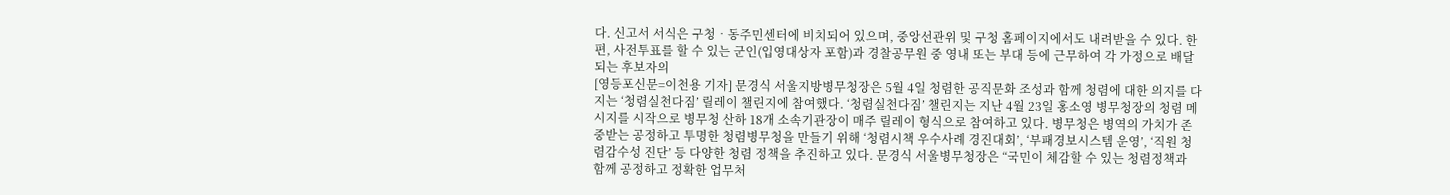다. 신고서 서식은 구청‧동주민센터에 비치되어 있으며, 중앙선관위 및 구청 홈페이지에서도 내려받을 수 있다. 한편, 사전투표를 할 수 있는 군인(입영대상자 포함)과 경찰공무원 중 영내 또는 부대 등에 근무하여 각 가정으로 배달되는 후보자의
[영등포신문=이천용 기자] 문경식 서울지방병무청장은 5월 4일 청렴한 공직문화 조성과 함께 청렴에 대한 의지를 다지는 ‘청렴실천다짐’ 릴레이 챌린지에 참여했다. ‘청렴실천다짐’ 챌린지는 지난 4월 23일 홍소영 병무청장의 청렴 메시지를 시작으로 병무청 산하 18개 소속기관장이 매주 릴레이 형식으로 참여하고 있다. 병무청은 병역의 가치가 존중받는 공정하고 투명한 청렴병무청을 만들기 위해 ‘청렴시책 우수사례 경진대회’, ‘부패경보시스템 운영’, ‘직원 청렴감수성 진단’ 등 다양한 청렴 정책을 추진하고 있다. 문경식 서울병무청장은 “국민이 체감할 수 있는 청렴정책과 함께 공정하고 정확한 업무처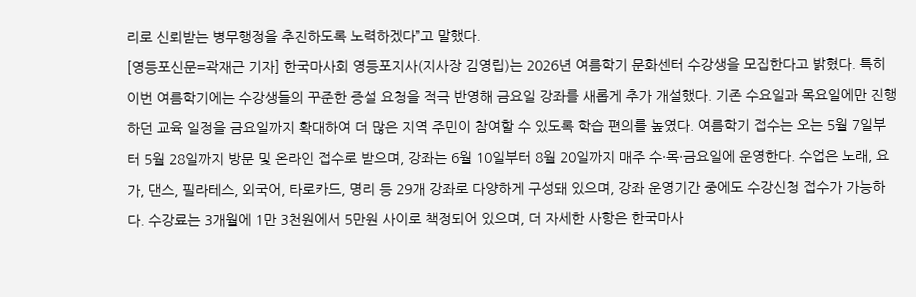리로 신뢰받는 병무행정을 추진하도록 노력하겠다”고 말했다.
[영등포신문=곽재근 기자] 한국마사회 영등포지사(지사장 김영립)는 2026년 여름학기 문화센터 수강생을 모집한다고 밝혔다. 특히 이번 여름학기에는 수강생들의 꾸준한 증설 요청을 적극 반영해 금요일 강좌를 새롭게 추가 개설했다. 기존 수요일과 목요일에만 진행하던 교육 일정을 금요일까지 확대하여 더 많은 지역 주민이 참여할 수 있도록 학습 편의를 높였다. 여름학기 접수는 오는 5월 7일부터 5월 28일까지 방문 및 온라인 접수로 받으며, 강좌는 6월 10일부터 8월 20일까지 매주 수·목·금요일에 운영한다. 수업은 노래, 요가, 댄스, 필라테스, 외국어, 타로카드, 명리 등 29개 강좌로 다양하게 구성돼 있으며, 강좌 운영기간 중에도 수강신청 접수가 가능하다. 수강료는 3개월에 1만 3천원에서 5만원 사이로 책정되어 있으며, 더 자세한 사항은 한국마사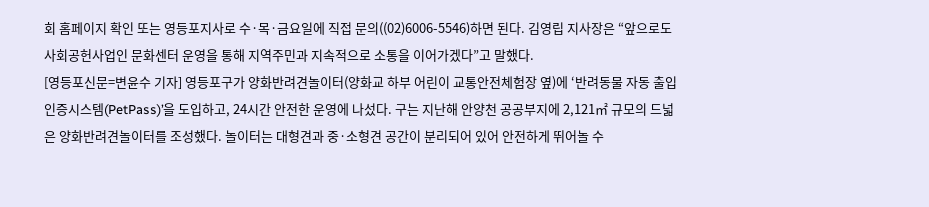회 홈페이지 확인 또는 영등포지사로 수·목·금요일에 직접 문의((02)6006-5546)하면 된다. 김영립 지사장은 “앞으로도 사회공헌사업인 문화센터 운영을 통해 지역주민과 지속적으로 소통을 이어가겠다”고 말했다.
[영등포신문=변윤수 기자] 영등포구가 양화반려견놀이터(양화교 하부 어린이 교통안전체험장 옆)에 ‘반려동물 자동 출입 인증시스템(PetPass)’을 도입하고, 24시간 안전한 운영에 나섰다. 구는 지난해 안양천 공공부지에 2,121㎡ 규모의 드넓은 양화반려견놀이터를 조성했다. 놀이터는 대형견과 중·소형견 공간이 분리되어 있어 안전하게 뛰어놀 수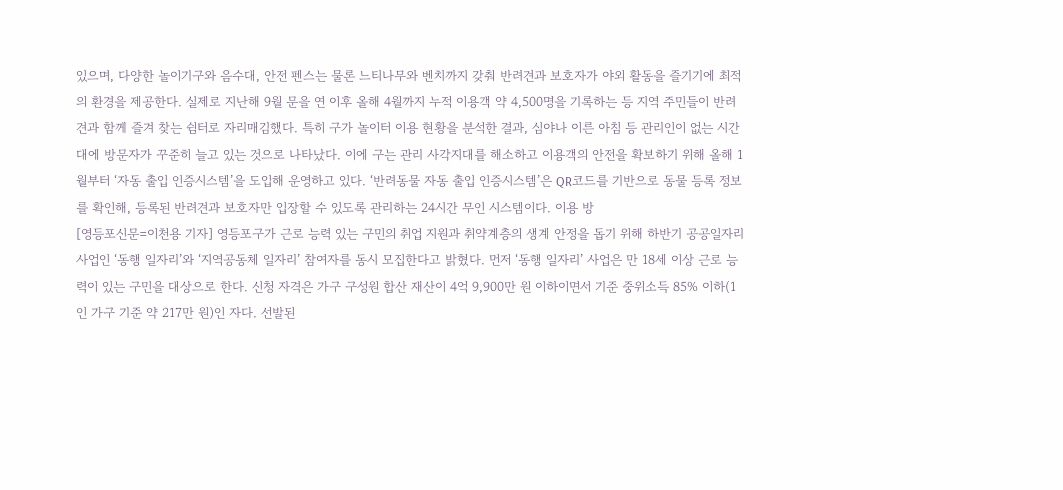있으며, 다양한 놀이기구와 음수대, 안전 펜스는 물론 느티나무와 벤치까지 갖춰 반려견과 보호자가 야외 활동을 즐기기에 최적의 환경을 제공한다. 실제로 지난해 9월 문을 연 이후 올해 4월까지 누적 이용객 약 4,500명을 기록하는 등 지역 주민들이 반려견과 함께 즐겨 찾는 쉼터로 자리매김했다. 특히 구가 놀이터 이용 현황을 분석한 결과, 심야나 이른 아침 등 관리인이 없는 시간대에 방문자가 꾸준히 늘고 있는 것으로 나타났다. 이에 구는 관리 사각지대를 해소하고 이용객의 안전을 확보하기 위해 올해 1월부터 ‘자동 출입 인증시스템’을 도입해 운영하고 있다. ‘반려동물 자동 출입 인증시스템’은 QR코드를 기반으로 동물 등록 정보를 확인해, 등록된 반려견과 보호자만 입장할 수 있도록 관리하는 24시간 무인 시스템이다. 이용 방
[영등포신문=이천용 기자] 영등포구가 근로 능력 있는 구민의 취업 지원과 취약계층의 생계 안정을 돕기 위해 하반기 공공일자리 사업인 ‘동행 일자리’와 ‘지역공동체 일자리’ 참여자를 동시 모집한다고 밝혔다. 먼저 ‘동행 일자리’ 사업은 만 18세 이상 근로 능력이 있는 구민을 대상으로 한다. 신청 자격은 가구 구성원 합산 재산이 4억 9,900만 원 이하이면서 기준 중위소득 85% 이하(1인 가구 기준 약 217만 원)인 자다. 선발된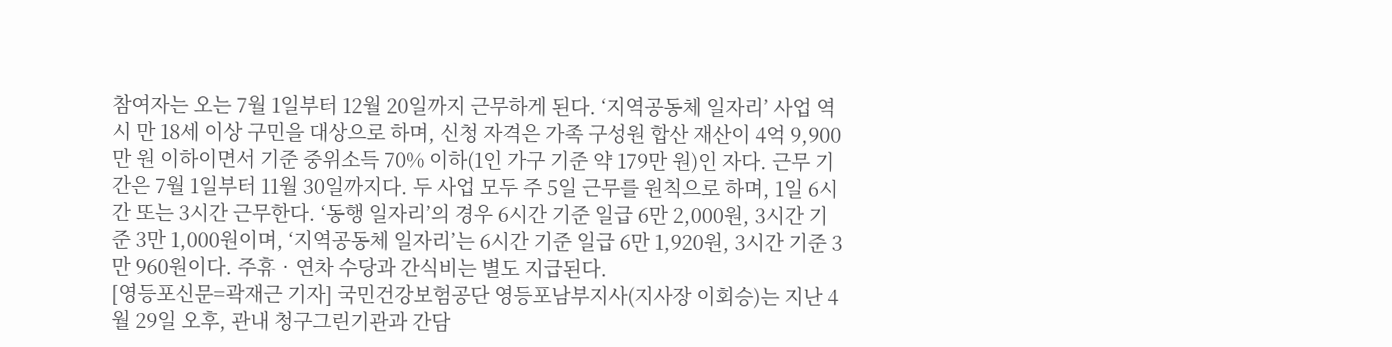참여자는 오는 7월 1일부터 12월 20일까지 근무하게 된다. ‘지역공동체 일자리’ 사업 역시 만 18세 이상 구민을 대상으로 하며, 신청 자격은 가족 구성원 합산 재산이 4억 9,900만 원 이하이면서 기준 중위소득 70% 이하(1인 가구 기준 약 179만 원)인 자다. 근무 기간은 7월 1일부터 11월 30일까지다. 두 사업 모두 주 5일 근무를 원칙으로 하며, 1일 6시간 또는 3시간 근무한다. ‘동행 일자리’의 경우 6시간 기준 일급 6만 2,000원, 3시간 기준 3만 1,000원이며, ‘지역공동체 일자리’는 6시간 기준 일급 6만 1,920원, 3시간 기준 3만 960원이다. 주휴‧연차 수당과 간식비는 별도 지급된다.
[영등포신문=곽재근 기자] 국민건강보험공단 영등포남부지사(지사장 이회승)는 지난 4월 29일 오후, 관내 청구그린기관과 간담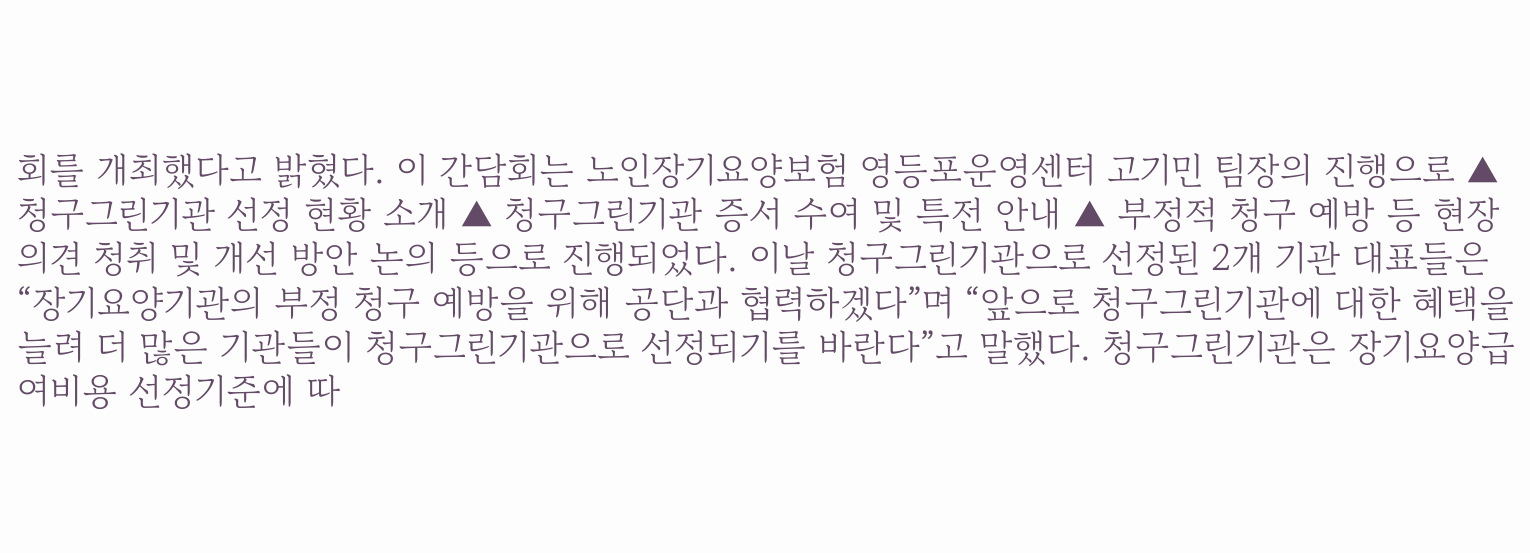회를 개최했다고 밝혔다. 이 간담회는 노인장기요양보험 영등포운영센터 고기민 팀장의 진행으로 ▲청구그린기관 선정 현황 소개 ▲ 청구그린기관 증서 수여 및 특전 안내 ▲ 부정적 청구 예방 등 현장 의견 청취 및 개선 방안 논의 등으로 진행되었다. 이날 청구그린기관으로 선정된 2개 기관 대표들은 “장기요양기관의 부정 청구 예방을 위해 공단과 협력하겠다”며 “앞으로 청구그린기관에 대한 혜택을 늘려 더 많은 기관들이 청구그린기관으로 선정되기를 바란다”고 말했다. 청구그린기관은 장기요양급여비용 선정기준에 따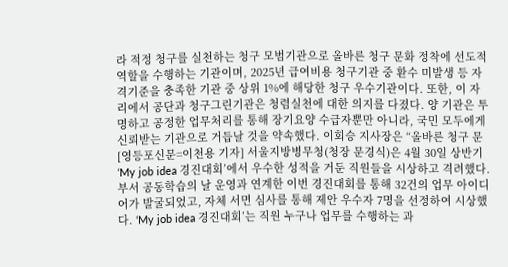라 적정 청구를 실천하는 청구 모범기관으로 올바른 청구 문화 정착에 선도적 역할을 수행하는 기관이며, 2025년 급여비용 청구기관 중 환수 미발생 등 자격기준을 충족한 기관 중 상위 1%에 해당한 청구 우수기관이다. 또한, 이 자리에서 공단과 청구그린기관은 청렴실천에 대한 의지를 다졌다. 양 기관은 투명하고 공정한 업무처리를 통해 장기요양 수급자뿐만 아니라, 국민 모두에게 신뢰받는 기관으로 거듭날 것을 약속했다. 이회승 지사장은 “올바른 청구 문
[영등포신문=이천용 기자] 서울지방병무청(청장 문경식)은 4월 30일 상반기 ‘My job idea 경진대회’에서 우수한 성적을 거둔 직원들을 시상하고 격려했다. 부서 공동학습의 날 운영과 연계한 이번 경진대회를 통해 32건의 업무 아이디어가 발굴되었고, 자체 서면 심사를 통해 제안 우수자 7명을 선정하여 시상했다. ‘My job idea 경진대회’는 직원 누구나 업무를 수행하는 과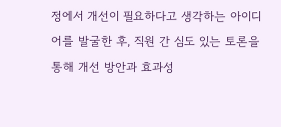정에서 개선이 필요하다고 생각하는 아이디어를 발굴한 후, 직원 간 심도 있는 토론을 통해 개선 방안과 효과성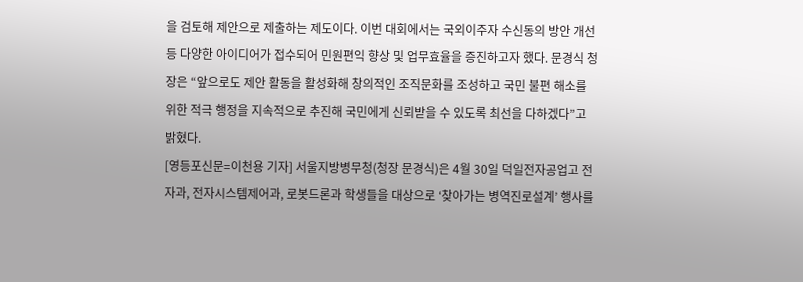을 검토해 제안으로 제출하는 제도이다. 이번 대회에서는 국외이주자 수신동의 방안 개선 등 다양한 아이디어가 접수되어 민원편익 향상 및 업무효율을 증진하고자 했다. 문경식 청장은 “앞으로도 제안 활동을 활성화해 창의적인 조직문화를 조성하고 국민 불편 해소를 위한 적극 행정을 지속적으로 추진해 국민에게 신뢰받을 수 있도록 최선을 다하겠다”고 밝혔다.
[영등포신문=이천용 기자] 서울지방병무청(청장 문경식)은 4월 30일 덕일전자공업고 전자과, 전자시스템제어과, 로봇드론과 학생들을 대상으로 ‘찾아가는 병역진로설계’ 행사를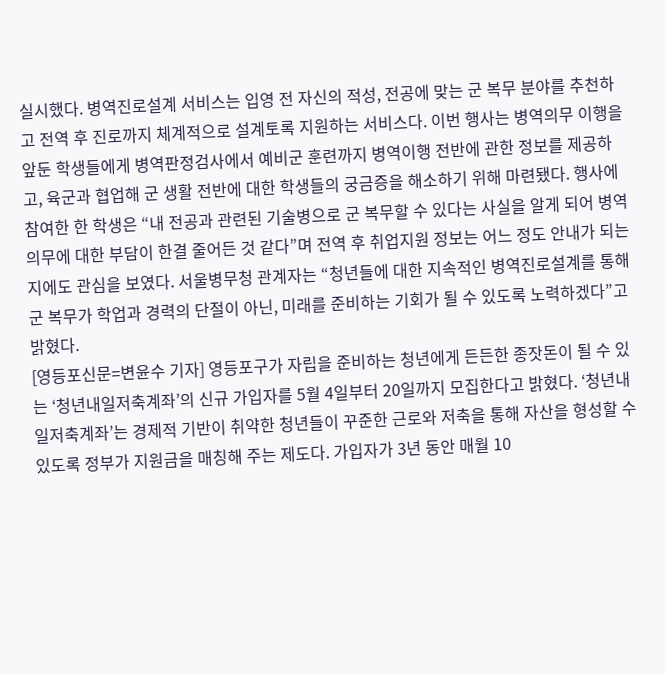실시했다. 병역진로설계 서비스는 입영 전 자신의 적성, 전공에 맞는 군 복무 분야를 추천하고 전역 후 진로까지 체계적으로 설계토록 지원하는 서비스다. 이번 행사는 병역의무 이행을 앞둔 학생들에게 병역판정검사에서 예비군 훈련까지 병역이행 전반에 관한 정보를 제공하고, 육군과 협업해 군 생활 전반에 대한 학생들의 궁금증을 해소하기 위해 마련됐다. 행사에 참여한 한 학생은 “내 전공과 관련된 기술병으로 군 복무할 수 있다는 사실을 알게 되어 병역의무에 대한 부담이 한결 줄어든 것 같다”며 전역 후 취업지원 정보는 어느 정도 안내가 되는지에도 관심을 보였다. 서울병무청 관계자는 “청년들에 대한 지속적인 병역진로설계를 통해 군 복무가 학업과 경력의 단절이 아닌, 미래를 준비하는 기회가 될 수 있도록 노력하겠다”고 밝혔다.
[영등포신문=변윤수 기자] 영등포구가 자립을 준비하는 청년에게 든든한 종잣돈이 될 수 있는 ‘청년내일저축계좌’의 신규 가입자를 5월 4일부터 20일까지 모집한다고 밝혔다. ‘청년내일저축계좌’는 경제적 기반이 취약한 청년들이 꾸준한 근로와 저축을 통해 자산을 형성할 수 있도록 정부가 지원금을 매칭해 주는 제도다. 가입자가 3년 동안 매월 10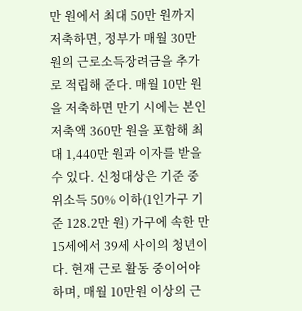만 원에서 최대 50만 원까지 저축하면, 정부가 매월 30만 원의 근로소득장려금을 추가로 적립해 준다. 매월 10만 원을 저축하면 만기 시에는 본인 저축액 360만 원을 포함해 최대 1,440만 원과 이자를 받을 수 있다. 신청대상은 기준 중위소득 50% 이하(1인가구 기준 128.2만 원) 가구에 속한 만 15세에서 39세 사이의 청년이다. 현재 근로 활동 중이어야 하며, 매월 10만원 이상의 근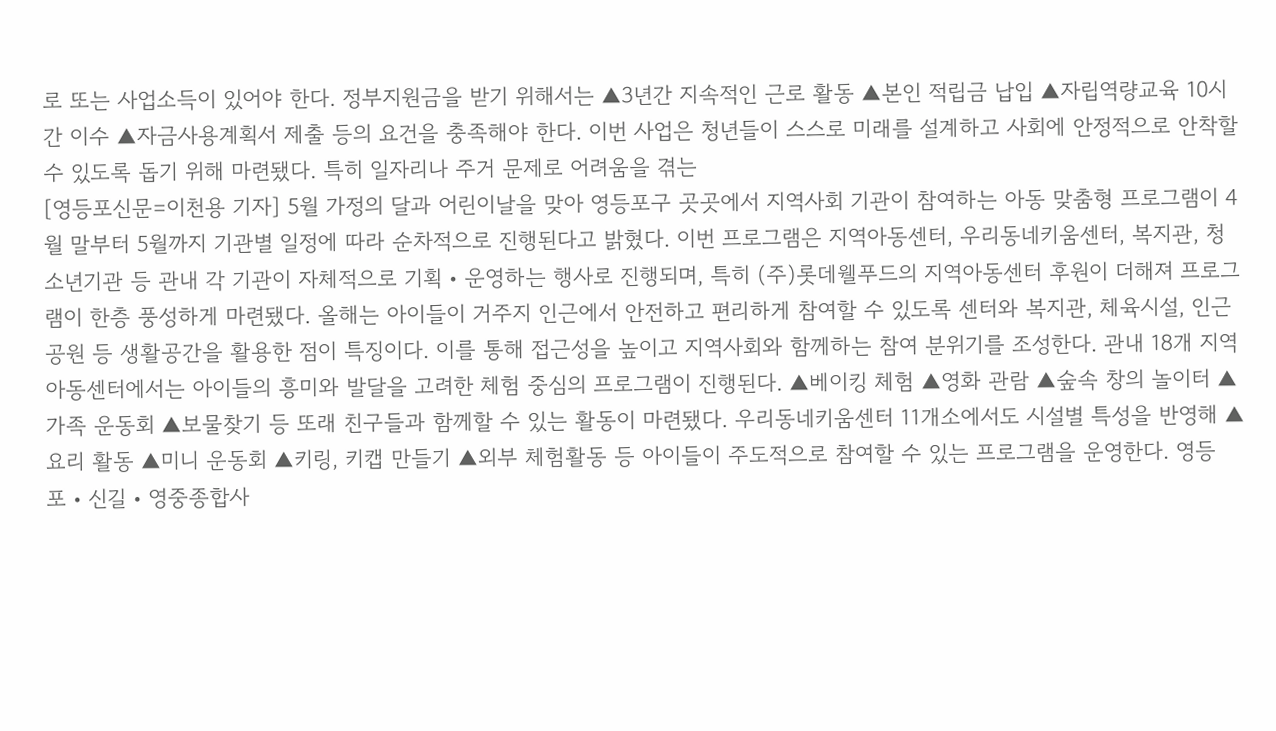로 또는 사업소득이 있어야 한다. 정부지원금을 받기 위해서는 ▲3년간 지속적인 근로 활동 ▲본인 적립금 납입 ▲자립역량교육 10시간 이수 ▲자금사용계획서 제출 등의 요건을 충족해야 한다. 이번 사업은 청년들이 스스로 미래를 설계하고 사회에 안정적으로 안착할 수 있도록 돕기 위해 마련됐다. 특히 일자리나 주거 문제로 어려움을 겪는
[영등포신문=이천용 기자] 5월 가정의 달과 어린이날을 맞아 영등포구 곳곳에서 지역사회 기관이 참여하는 아동 맞춤형 프로그램이 4월 말부터 5월까지 기관별 일정에 따라 순차적으로 진행된다고 밝혔다. 이번 프로그램은 지역아동센터, 우리동네키움센터, 복지관, 청소년기관 등 관내 각 기관이 자체적으로 기획‧운영하는 행사로 진행되며, 특히 (주)롯데웰푸드의 지역아동센터 후원이 더해져 프로그램이 한층 풍성하게 마련됐다. 올해는 아이들이 거주지 인근에서 안전하고 편리하게 참여할 수 있도록 센터와 복지관, 체육시설, 인근 공원 등 생활공간을 활용한 점이 특징이다. 이를 통해 접근성을 높이고 지역사회와 함께하는 참여 분위기를 조성한다. 관내 18개 지역아동센터에서는 아이들의 흥미와 발달을 고려한 체험 중심의 프로그램이 진행된다. ▲베이킹 체험 ▲영화 관람 ▲숲속 창의 놀이터 ▲가족 운동회 ▲보물찾기 등 또래 친구들과 함께할 수 있는 활동이 마련됐다. 우리동네키움센터 11개소에서도 시설별 특성을 반영해 ▲요리 활동 ▲미니 운동회 ▲키링, 키캡 만들기 ▲외부 체험활동 등 아이들이 주도적으로 참여할 수 있는 프로그램을 운영한다. 영등포‧신길‧영중종합사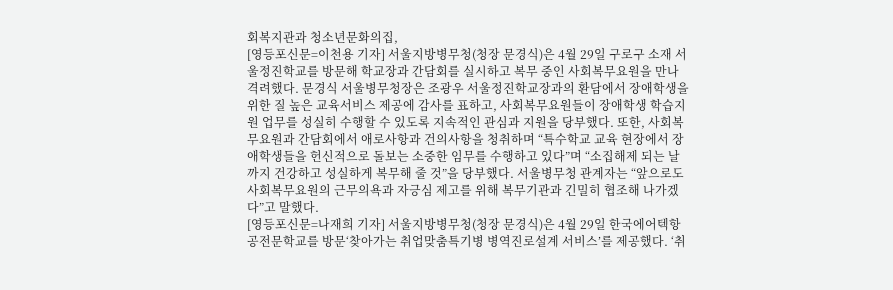회복지관과 청소년문화의집,
[영등포신문=이천용 기자] 서울지방병무청(청장 문경식)은 4월 29일 구로구 소재 서울정진학교를 방문해 학교장과 간담회를 실시하고 복무 중인 사회복무요원을 만나 격려했다. 문경식 서울병무청장은 조광우 서울정진학교장과의 환담에서 장애학생을 위한 질 높은 교육서비스 제공에 감사를 표하고, 사회복무요원들이 장애학생 학습지원 업무를 성실히 수행할 수 있도록 지속적인 관심과 지원을 당부했다. 또한, 사회복무요원과 간담회에서 애로사항과 건의사항을 청취하며 “특수학교 교육 현장에서 장애학생들을 헌신적으로 돌보는 소중한 임무를 수행하고 있다”며 “소집해제 되는 날까지 건강하고 성실하게 복무해 줄 것”을 당부했다. 서울병무청 관계자는 “앞으로도 사회복무요원의 근무의욕과 자긍심 제고를 위해 복무기관과 긴밀히 협조해 나가겠다”고 말했다.
[영등포신문=나재희 기자] 서울지방병무청(청장 문경식)은 4월 29일 한국에어텍항공전문학교를 방문‘찾아가는 취업맞춤특기병 병역진로설계 서비스’를 제공했다. ‘취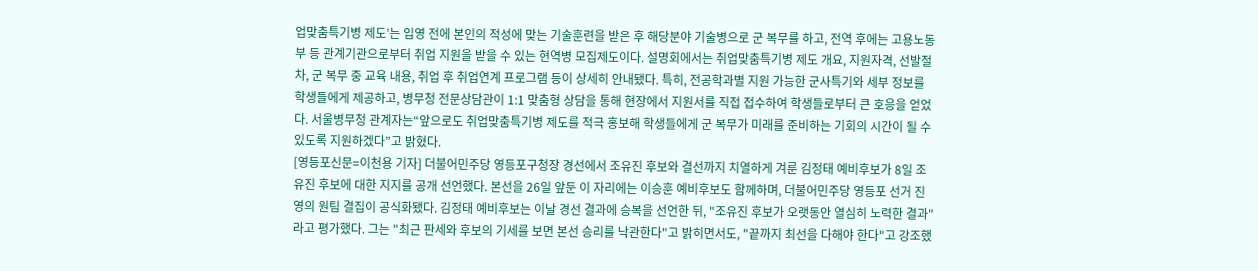업맞춤특기병 제도’는 입영 전에 본인의 적성에 맞는 기술훈련을 받은 후 해당분야 기술병으로 군 복무를 하고, 전역 후에는 고용노동부 등 관계기관으로부터 취업 지원을 받을 수 있는 현역병 모집제도이다. 설명회에서는 취업맞춤특기병 제도 개요, 지원자격, 선발절차, 군 복무 중 교육 내용, 취업 후 취업연계 프로그램 등이 상세히 안내됐다. 특히, 전공학과별 지원 가능한 군사특기와 세부 정보를 학생들에게 제공하고, 병무청 전문상담관이 1:1 맞춤형 상담을 통해 현장에서 지원서를 직접 접수하여 학생들로부터 큰 호응을 얻었다. 서울병무청 관계자는“앞으로도 취업맞춤특기병 제도를 적극 홍보해 학생들에게 군 복무가 미래를 준비하는 기회의 시간이 될 수 있도록 지원하겠다”고 밝혔다.
[영등포신문=이천용 기자] 더불어민주당 영등포구청장 경선에서 조유진 후보와 결선까지 치열하게 겨룬 김정태 예비후보가 8일 조유진 후보에 대한 지지를 공개 선언했다. 본선을 26일 앞둔 이 자리에는 이승훈 예비후보도 함께하며, 더불어민주당 영등포 선거 진영의 원팀 결집이 공식화됐다. 김정태 예비후보는 이날 경선 결과에 승복을 선언한 뒤, "조유진 후보가 오랫동안 열심히 노력한 결과"라고 평가했다. 그는 "최근 판세와 후보의 기세를 보면 본선 승리를 낙관한다"고 밝히면서도, "끝까지 최선을 다해야 한다"고 강조했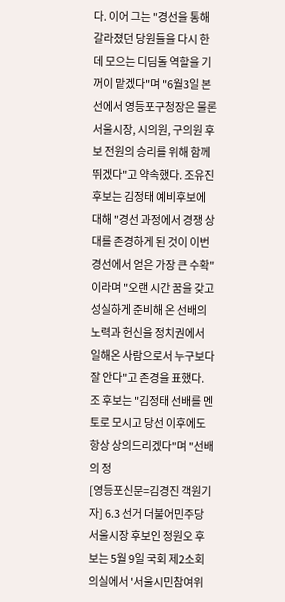다. 이어 그는 "경선을 통해 갈라졌던 당원들을 다시 한데 모으는 디딤돌 역할을 기꺼이 맡겠다"며 "6월3일 본선에서 영등포구청장은 물론 서울시장, 시의원, 구의원 후보 전원의 승리를 위해 함께 뛰겠다"고 약속했다. 조유진 후보는 김정태 예비후보에 대해 "경선 과정에서 경쟁 상대를 존경하게 된 것이 이번 경선에서 얻은 가장 큰 수확"이라며 "오랜 시간 꿈을 갖고 성실하게 준비해 온 선배의 노력과 헌신을 정치권에서 일해온 사람으로서 누구보다 잘 안다"고 존경을 표했다. 조 후보는 "김정태 선배를 멘토로 모시고 당선 이후에도 항상 상의드리겠다"며 "선배의 정
[영등포신문=김경진 객원기자] 6.3 선거 더불어민주당 서울시장 후보인 정원오 후보는 5월 9일 국회 제2소회의실에서 '서울시민참여위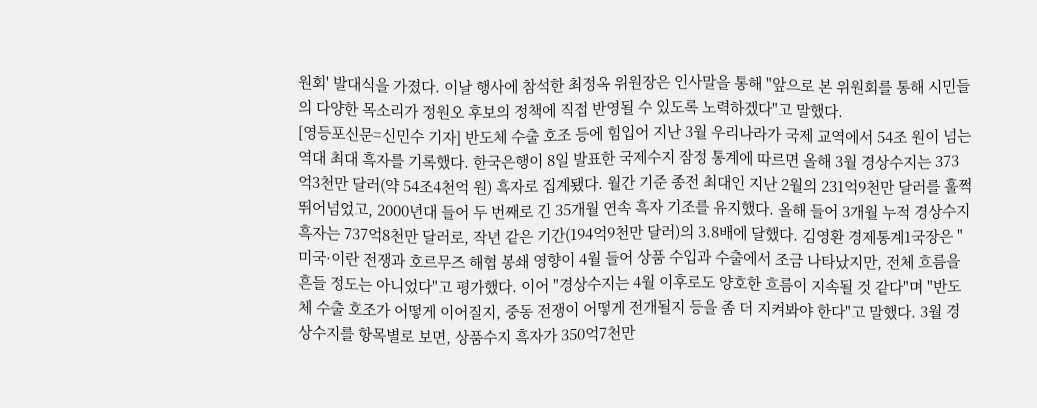원회' 발대식을 가졌다. 이날 행사에 참석한 최정옥 위원장은 인사말을 통해 "앞으로 본 위원회를 통해 시민들의 다양한 목소리가 정원오 후보의 정책에 직접 반영될 수 있도록 노력하겠다"고 말했다.
[영등포신문=신민수 기자] 반도체 수출 호조 등에 힘입어 지난 3월 우리나라가 국제 교역에서 54조 원이 넘는 역대 최대 흑자를 기록했다. 한국은행이 8일 발표한 국제수지 잠정 통계에 따르면 올해 3월 경상수지는 373억3천만 달러(약 54조4천억 원) 흑자로 집계됐다. 월간 기준 종전 최대인 지난 2월의 231억9천만 달러를 훌쩍 뛰어넘었고, 2000년대 들어 두 번째로 긴 35개월 연속 흑자 기조를 유지했다. 올해 들어 3개월 누적 경상수지 흑자는 737억8천만 달러로, 작년 같은 기간(194억9천만 달러)의 3.8배에 달했다. 김영환 경제통계1국장은 "미국·이란 전쟁과 호르무즈 해협 봉쇄 영향이 4월 들어 상품 수입과 수출에서 조금 나타났지만, 전체 흐름을 흔들 정도는 아니었다"고 평가했다. 이어 "경상수지는 4월 이후로도 양호한 흐름이 지속될 것 같다"며 "반도체 수출 호조가 어떻게 이어질지, 중동 전쟁이 어떻게 전개될지 등을 좀 더 지켜봐야 한다"고 말했다. 3월 경상수지를 항목별로 보면, 상품수지 흑자가 350억7천만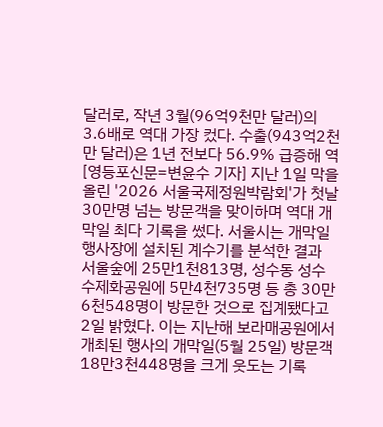달러로, 작년 3월(96억9천만 달러)의 3.6배로 역대 가장 컸다. 수출(943억2천만 달러)은 1년 전보다 56.9% 급증해 역
[영등포신문=변윤수 기자] 지난 1일 막을 올린 '2026 서울국제정원박람회'가 첫날 30만명 넘는 방문객을 맞이하며 역대 개막일 최다 기록을 썼다. 서울시는 개막일 행사장에 설치된 계수기를 분석한 결과 서울숲에 25만1천813명, 성수동 성수수제화공원에 5만4천735명 등 총 30만6천548명이 방문한 것으로 집계됐다고 2일 밝혔다. 이는 지난해 보라매공원에서 개최된 행사의 개막일(5월 25일) 방문객 18만3천448명을 크게 웃도는 기록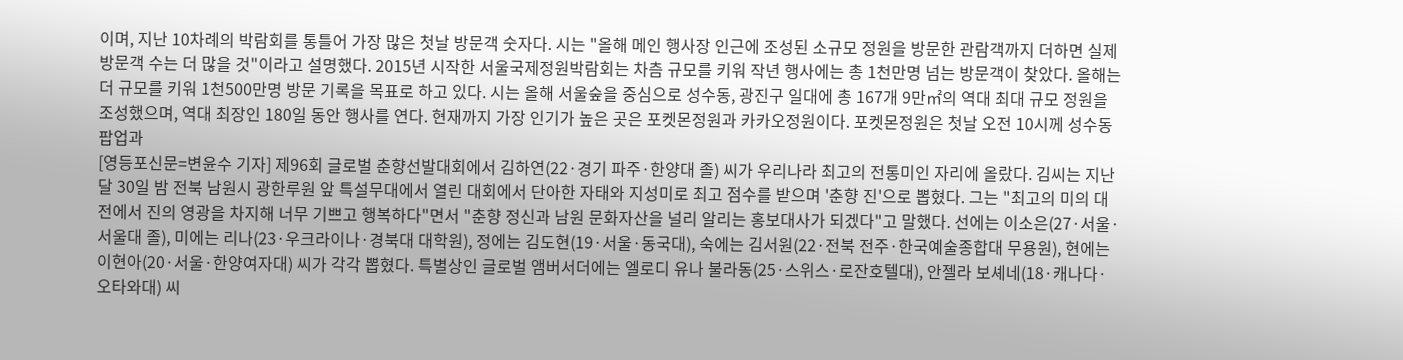이며, 지난 10차례의 박람회를 통틀어 가장 많은 첫날 방문객 숫자다. 시는 "올해 메인 행사장 인근에 조성된 소규모 정원을 방문한 관람객까지 더하면 실제 방문객 수는 더 많을 것"이라고 설명했다. 2015년 시작한 서울국제정원박람회는 차츰 규모를 키워 작년 행사에는 총 1천만명 넘는 방문객이 찾았다. 올해는 더 규모를 키워 1천500만명 방문 기록을 목표로 하고 있다. 시는 올해 서울숲을 중심으로 성수동, 광진구 일대에 총 167개 9만㎡의 역대 최대 규모 정원을 조성했으며, 역대 최장인 180일 동안 행사를 연다. 현재까지 가장 인기가 높은 곳은 포켓몬정원과 카카오정원이다. 포켓몬정원은 첫날 오전 10시께 성수동 팝업과
[영등포신문=변윤수 기자] 제96회 글로벌 춘향선발대회에서 김하연(22·경기 파주·한양대 졸) 씨가 우리나라 최고의 전통미인 자리에 올랐다. 김씨는 지난 달 30일 밤 전북 남원시 광한루원 앞 특설무대에서 열린 대회에서 단아한 자태와 지성미로 최고 점수를 받으며 '춘향 진'으로 뽑혔다. 그는 "최고의 미의 대전에서 진의 영광을 차지해 너무 기쁘고 행복하다"면서 "춘향 정신과 남원 문화자산을 널리 알리는 홍보대사가 되겠다"고 말했다. 선에는 이소은(27·서울·서울대 졸), 미에는 리나(23·우크라이나·경북대 대학원), 정에는 김도현(19·서울·동국대), 숙에는 김서원(22·전북 전주·한국예술종합대 무용원), 현에는 이현아(20·서울·한양여자대) 씨가 각각 뽑혔다. 특별상인 글로벌 앰버서더에는 엘로디 유나 불라동(25·스위스·로잔호텔대), 안젤라 보셰네(18·캐나다·오타와대) 씨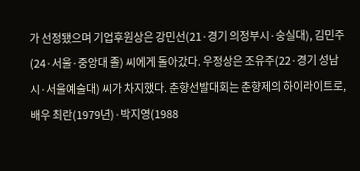가 선정됐으며 기업후원상은 강민선(21·경기 의정부시·숭실대), 김민주(24·서울·중앙대 졸) 씨에게 돌아갔다. 우정상은 조유주(22·경기 성남시·서울예술대) 씨가 차지했다. 춘향선발대회는 춘향제의 하이라이트로, 배우 최란(1979년)·박지영(1988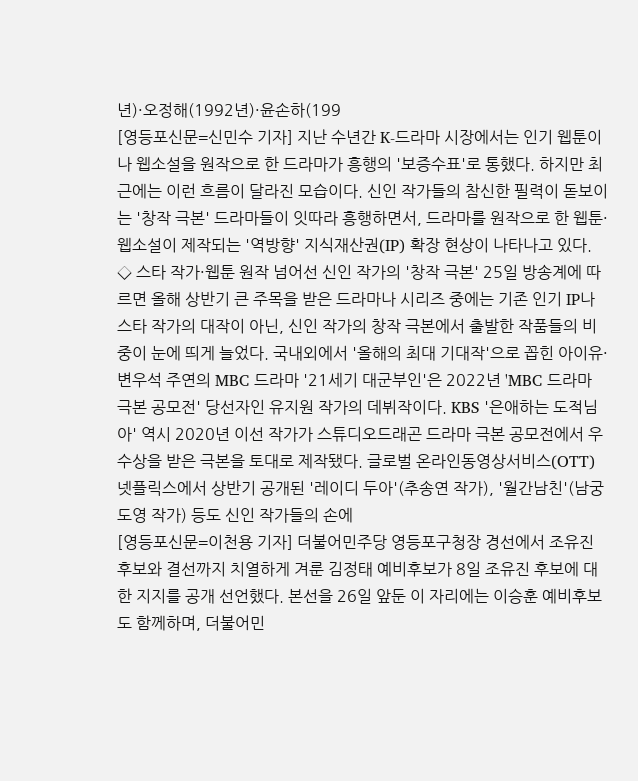년)·오정해(1992년)·윤손하(199
[영등포신문=신민수 기자] 지난 수년간 K-드라마 시장에서는 인기 웹툰이나 웹소설을 원작으로 한 드라마가 흥행의 '보증수표'로 통했다. 하지만 최근에는 이런 흐름이 달라진 모습이다. 신인 작가들의 참신한 필력이 돋보이는 '창작 극본' 드라마들이 잇따라 흥행하면서, 드라마를 원작으로 한 웹툰·웹소설이 제작되는 '역방향' 지식재산권(IP) 확장 현상이 나타나고 있다. ◇ 스타 작가·웹툰 원작 넘어선 신인 작가의 '창작 극본' 25일 방송계에 따르면 올해 상반기 큰 주목을 받은 드라마나 시리즈 중에는 기존 인기 IP나 스타 작가의 대작이 아닌, 신인 작가의 창작 극본에서 출발한 작품들의 비중이 눈에 띄게 늘었다. 국내외에서 '올해의 최대 기대작'으로 꼽힌 아이유·변우석 주연의 MBC 드라마 '21세기 대군부인'은 2022년 'MBC 드라마 극본 공모전' 당선자인 유지원 작가의 데뷔작이다. KBS '은애하는 도적님아' 역시 2020년 이선 작가가 스튜디오드래곤 드라마 극본 공모전에서 우수상을 받은 극본을 토대로 제작됐다. 글로벌 온라인동영상서비스(OTT) 넷플릭스에서 상반기 공개된 '레이디 두아'(추송연 작가), '월간남친'(남궁도영 작가) 등도 신인 작가들의 손에
[영등포신문=이천용 기자] 더불어민주당 영등포구청장 경선에서 조유진 후보와 결선까지 치열하게 겨룬 김정태 예비후보가 8일 조유진 후보에 대한 지지를 공개 선언했다. 본선을 26일 앞둔 이 자리에는 이승훈 예비후보도 함께하며, 더불어민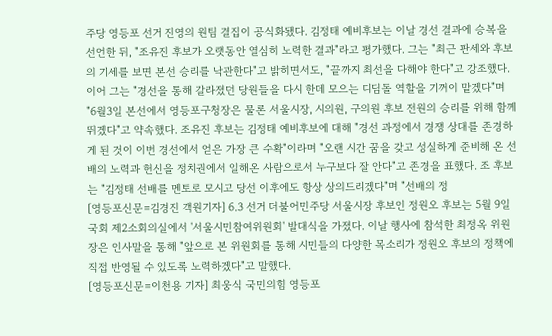주당 영등포 선거 진영의 원팀 결집이 공식화됐다. 김정태 예비후보는 이날 경선 결과에 승복을 선언한 뒤, "조유진 후보가 오랫동안 열심히 노력한 결과"라고 평가했다. 그는 "최근 판세와 후보의 기세를 보면 본선 승리를 낙관한다"고 밝히면서도, "끝까지 최선을 다해야 한다"고 강조했다. 이어 그는 "경선을 통해 갈라졌던 당원들을 다시 한데 모으는 디딤돌 역할을 기꺼이 맡겠다"며 "6월3일 본선에서 영등포구청장은 물론 서울시장, 시의원, 구의원 후보 전원의 승리를 위해 함께 뛰겠다"고 약속했다. 조유진 후보는 김정태 예비후보에 대해 "경선 과정에서 경쟁 상대를 존경하게 된 것이 이번 경선에서 얻은 가장 큰 수확"이라며 "오랜 시간 꿈을 갖고 성실하게 준비해 온 선배의 노력과 헌신을 정치권에서 일해온 사람으로서 누구보다 잘 안다"고 존경을 표했다. 조 후보는 "김정태 선배를 멘토로 모시고 당선 이후에도 항상 상의드리겠다"며 "선배의 정
[영등포신문=김경진 객원기자] 6.3 선거 더불어민주당 서울시장 후보인 정원오 후보는 5월 9일 국회 제2소회의실에서 '서울시민참여위원회' 발대식을 가졌다. 이날 행사에 참석한 최정옥 위원장은 인사말을 통해 "앞으로 본 위원회를 통해 시민들의 다양한 목소리가 정원오 후보의 정책에 직접 반영될 수 있도록 노력하겠다"고 말했다.
[영등포신문=이천용 기자] 최웅식 국민의힘 영등포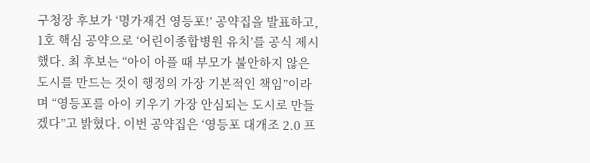구청장 후보가 ‘명가재건 영등포!’ 공약집을 발표하고, 1호 핵심 공약으로 ‘어린이종합병원 유치’를 공식 제시했다. 최 후보는 “아이 아플 때 부모가 불안하지 않은 도시를 만드는 것이 행정의 가장 기본적인 책임”이라며 “영등포를 아이 키우기 가장 안심되는 도시로 만들겠다”고 밝혔다. 이번 공약집은 ‘영등포 대개조 2.0 프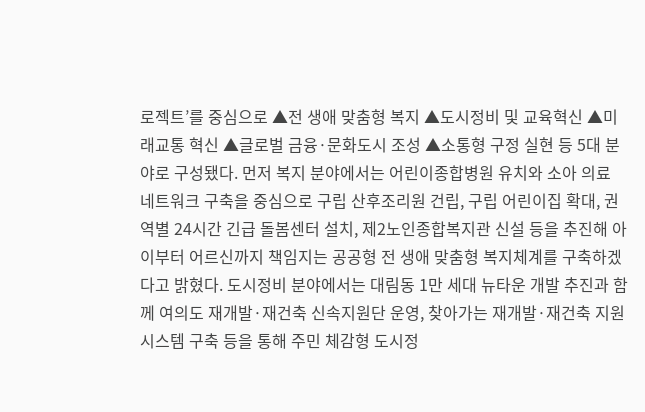로젝트’를 중심으로 ▲전 생애 맞춤형 복지 ▲도시정비 및 교육혁신 ▲미래교통 혁신 ▲글로벌 금융·문화도시 조성 ▲소통형 구정 실현 등 5대 분야로 구성됐다. 먼저 복지 분야에서는 어린이종합병원 유치와 소아 의료 네트워크 구축을 중심으로 구립 산후조리원 건립, 구립 어린이집 확대, 권역별 24시간 긴급 돌봄센터 설치, 제2노인종합복지관 신설 등을 추진해 아이부터 어르신까지 책임지는 공공형 전 생애 맞춤형 복지체계를 구축하겠다고 밝혔다. 도시정비 분야에서는 대림동 1만 세대 뉴타운 개발 추진과 함께 여의도 재개발·재건축 신속지원단 운영, 찾아가는 재개발·재건축 지원 시스템 구축 등을 통해 주민 체감형 도시정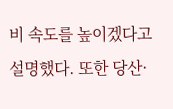비 속도를 높이겠다고 설명했다. 또한 당산·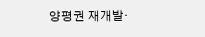양평권 재개발·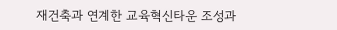재건축과 연계한 교육혁신타운 조성과